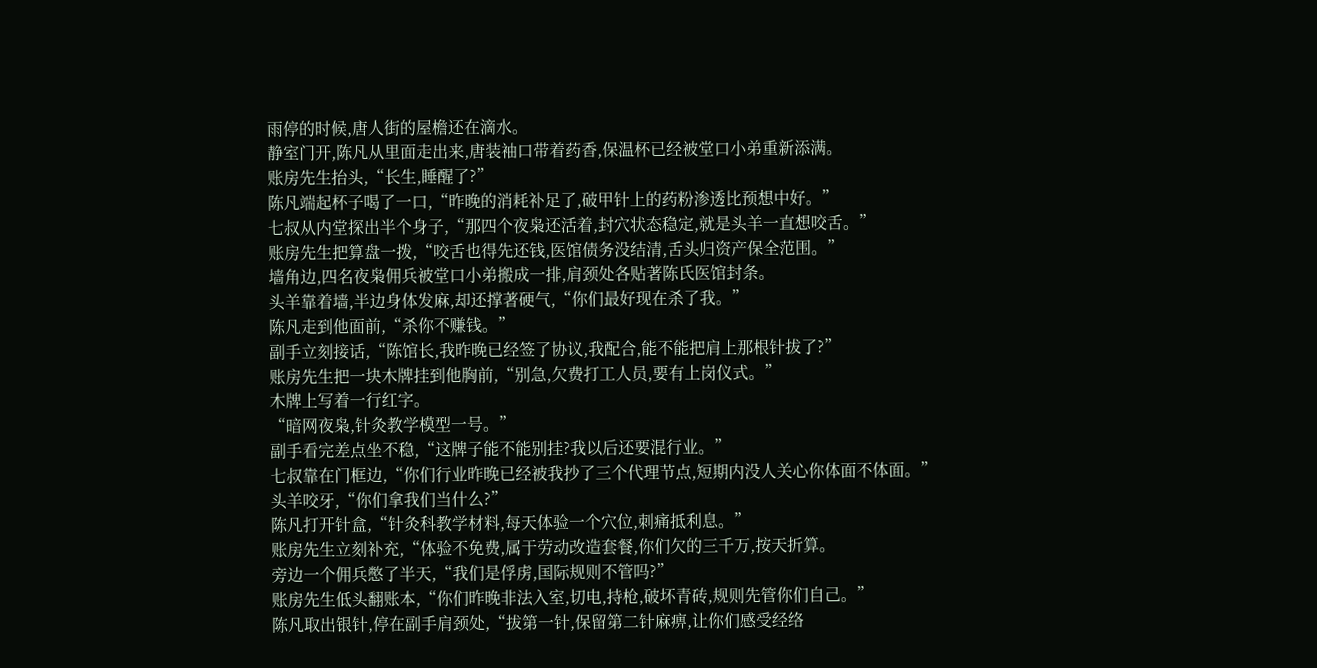雨停的时候,唐人街的屋檐还在滴水。
静室门开,陈凡从里面走出来,唐装袖口带着药香,保温杯已经被堂口小弟重新添满。
账房先生抬头,“长生,睡醒了?”
陈凡端起杯子喝了一口,“昨晚的消耗补足了,破甲针上的药粉渗透比预想中好。”
七叔从内堂探出半个身子,“那四个夜枭还活着,封穴状态稳定,就是头羊一直想咬舌。”
账房先生把算盘一拨,“咬舌也得先还钱,医馆债务没结清,舌头归资产保全范围。”
墙角边,四名夜枭佣兵被堂口小弟搬成一排,肩颈处各贴著陈氏医馆封条。
头羊靠着墙,半边身体发麻,却还撑著硬气,“你们最好现在杀了我。”
陈凡走到他面前,“杀你不赚钱。”
副手立刻接话,“陈馆长,我昨晚已经签了协议,我配合,能不能把肩上那根针拔了?”
账房先生把一块木牌挂到他胸前,“别急,欠费打工人员,要有上岗仪式。”
木牌上写着一行红字。
“暗网夜枭,针灸教学模型一号。”
副手看完差点坐不稳,“这牌子能不能别挂?我以后还要混行业。”
七叔靠在门框边,“你们行业昨晚已经被我抄了三个代理节点,短期内没人关心你体面不体面。”
头羊咬牙,“你们拿我们当什么?”
陈凡打开针盒,“针灸科教学材料,每天体验一个穴位,刺痛抵利息。”
账房先生立刻补充,“体验不免费,属于劳动改造套餐,你们欠的三千万,按天折算。
旁边一个佣兵憋了半天,“我们是俘虏,国际规则不管吗?”
账房先生低头翻账本,“你们昨晚非法入室,切电,持枪,破坏青砖,规则先管你们自己。”
陈凡取出银针,停在副手肩颈处,“拔第一针,保留第二针麻痹,让你们感受经络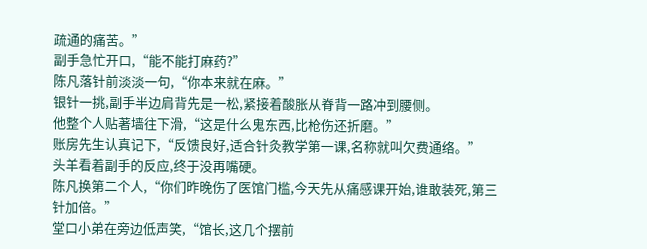疏通的痛苦。”
副手急忙开口,“能不能打麻药?”
陈凡落针前淡淡一句,“你本来就在麻。”
银针一挑,副手半边肩背先是一松,紧接着酸胀从脊背一路冲到腰侧。
他整个人贴著墙往下滑,“这是什么鬼东西,比枪伤还折磨。”
账房先生认真记下,“反馈良好,适合针灸教学第一课,名称就叫欠费通络。”
头羊看着副手的反应,终于没再嘴硬。
陈凡换第二个人,“你们昨晚伤了医馆门槛,今天先从痛感课开始,谁敢装死,第三针加倍。”
堂口小弟在旁边低声笑,“馆长,这几个摆前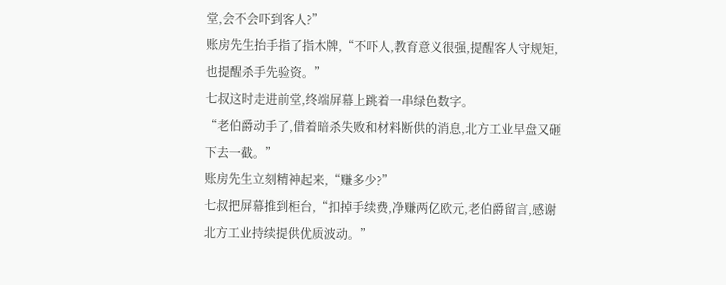堂,会不会吓到客人?”
账房先生抬手指了指木牌,“不吓人,教育意义很强,提醒客人守规矩,也提醒杀手先验资。”
七叔这时走进前堂,终端屏幕上跳着一串绿色数字。
“老伯爵动手了,借着暗杀失败和材料断供的消息,北方工业早盘又砸下去一截。”
账房先生立刻精神起来,“赚多少?”
七叔把屏幕推到柜台,“扣掉手续费,净赚两亿欧元,老伯爵留言,感谢北方工业持续提供优质波动。”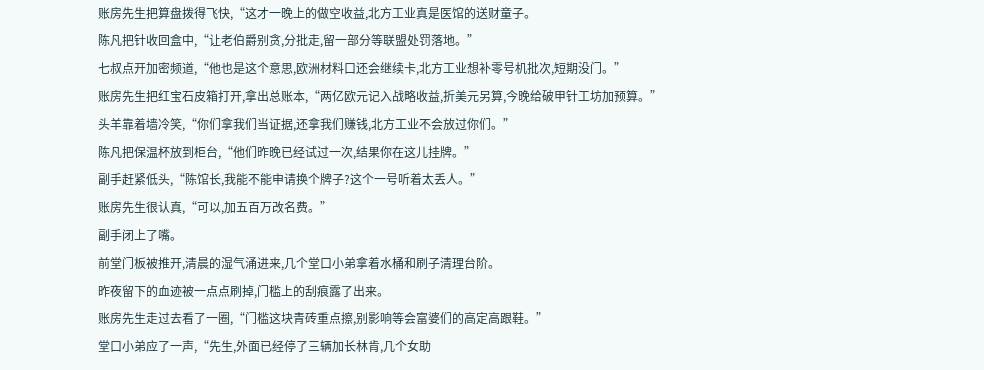账房先生把算盘拨得飞快,“这才一晚上的做空收益,北方工业真是医馆的送财童子。
陈凡把针收回盒中,“让老伯爵别贪,分批走,留一部分等联盟处罚落地。”
七叔点开加密频道,“他也是这个意思,欧洲材料口还会继续卡,北方工业想补零号机批次,短期没门。”
账房先生把红宝石皮箱打开,拿出总账本,“两亿欧元记入战略收益,折美元另算,今晚给破甲针工坊加预算。”
头羊靠着墙冷笑,“你们拿我们当证据,还拿我们赚钱,北方工业不会放过你们。”
陈凡把保温杯放到柜台,“他们昨晚已经试过一次,结果你在这儿挂牌。”
副手赶紧低头,“陈馆长,我能不能申请换个牌子?这个一号听着太丢人。”
账房先生很认真,“可以,加五百万改名费。”
副手闭上了嘴。
前堂门板被推开,清晨的湿气涌进来,几个堂口小弟拿着水桶和刷子清理台阶。
昨夜留下的血迹被一点点刷掉,门槛上的刮痕露了出来。
账房先生走过去看了一圈,“门槛这块青砖重点擦,别影响等会富婆们的高定高跟鞋。”
堂口小弟应了一声,“先生,外面已经停了三辆加长林肯,几个女助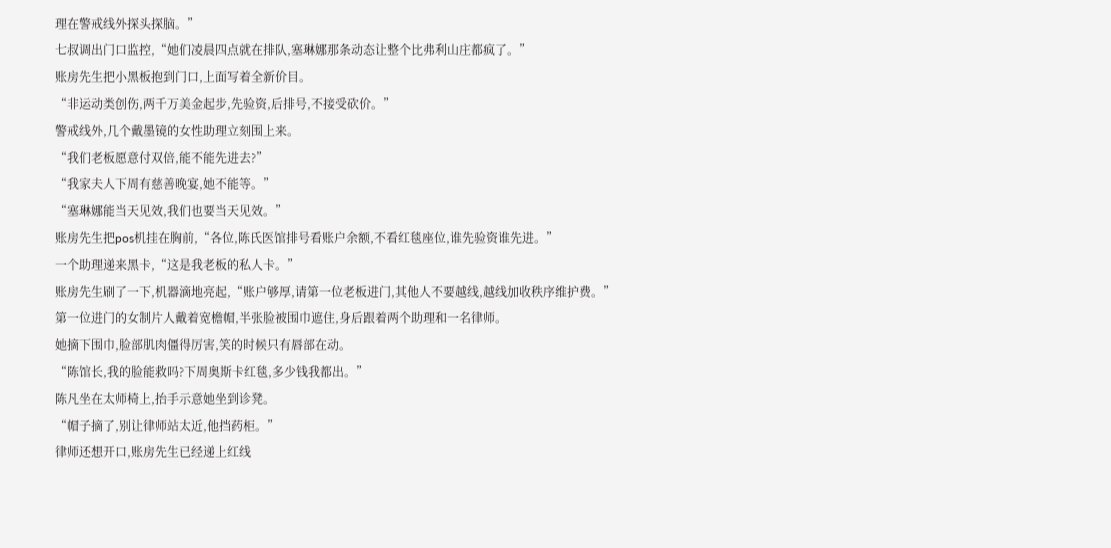理在警戒线外探头探脑。”
七叔调出门口监控,“她们凌晨四点就在排队,塞琳娜那条动态让整个比弗利山庄都疯了。”
账房先生把小黑板抱到门口,上面写着全新价目。
“非运动类创伤,两千万美金起步,先验资,后排号,不接受砍价。”
警戒线外,几个戴墨镜的女性助理立刻围上来。
“我们老板愿意付双倍,能不能先进去?”
“我家夫人下周有慈善晚宴,她不能等。”
“塞琳娜能当天见效,我们也要当天见效。”
账房先生把pos机挂在胸前,“各位,陈氏医馆排号看账户余额,不看红毯座位,谁先验资谁先进。”
一个助理递来黑卡,“这是我老板的私人卡。”
账房先生刷了一下,机器滴地亮起,“账户够厚,请第一位老板进门,其他人不要越线,越线加收秩序维护费。”
第一位进门的女制片人戴着宽檐帽,半张脸被围巾遮住,身后跟着两个助理和一名律师。
她摘下围巾,脸部肌肉僵得厉害,笑的时候只有唇部在动。
“陈馆长,我的脸能救吗?下周奥斯卡红毯,多少钱我都出。”
陈凡坐在太师椅上,抬手示意她坐到诊凳。
“帽子摘了,别让律师站太近,他挡药柜。”
律师还想开口,账房先生已经递上红线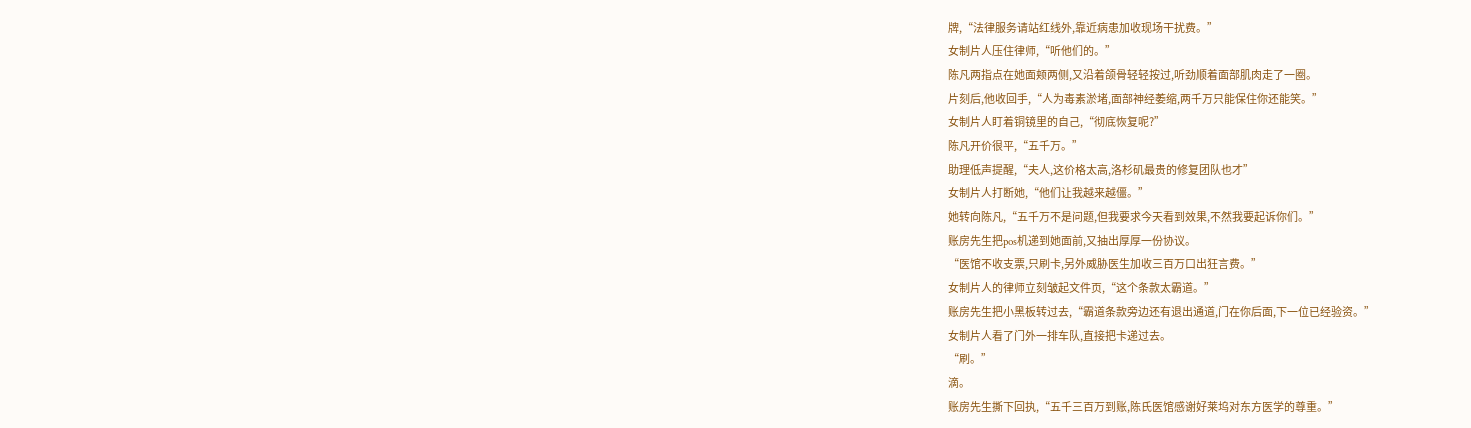牌,“法律服务请站红线外,靠近病患加收现场干扰费。”
女制片人压住律师,“听他们的。”
陈凡两指点在她面颊两侧,又沿着颌骨轻轻按过,听劲顺着面部肌肉走了一圈。
片刻后,他收回手,“人为毒素淤堵,面部神经萎缩,两千万只能保住你还能笑。”
女制片人盯着铜镜里的自己,“彻底恢复呢?”
陈凡开价很平,“五千万。”
助理低声提醒,“夫人,这价格太高,洛杉矶最贵的修复团队也才”
女制片人打断她,“他们让我越来越僵。”
她转向陈凡,“五千万不是问题,但我要求今天看到效果,不然我要起诉你们。”
账房先生把pos机递到她面前,又抽出厚厚一份协议。
“医馆不收支票,只刷卡,另外威胁医生加收三百万口出狂言费。”
女制片人的律师立刻皱起文件页,“这个条款太霸道。”
账房先生把小黑板转过去,“霸道条款旁边还有退出通道,门在你后面,下一位已经验资。”
女制片人看了门外一排车队,直接把卡递过去。
“刷。”
滴。
账房先生撕下回执,“五千三百万到账,陈氏医馆感谢好莱坞对东方医学的尊重。”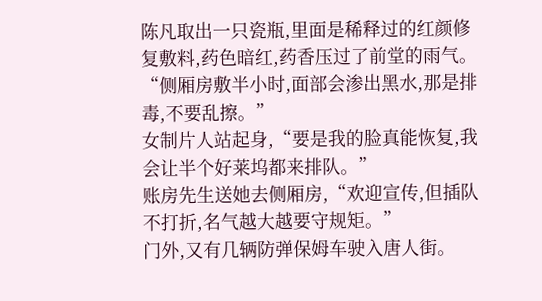陈凡取出一只瓷瓶,里面是稀释过的红颜修复敷料,药色暗红,药香压过了前堂的雨气。
“侧厢房敷半小时,面部会渗出黑水,那是排毒,不要乱擦。”
女制片人站起身,“要是我的脸真能恢复,我会让半个好莱坞都来排队。”
账房先生送她去侧厢房,“欢迎宣传,但插队不打折,名气越大越要守规矩。”
门外,又有几辆防弹保姆车驶入唐人街。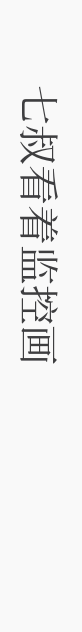七叔看着监控画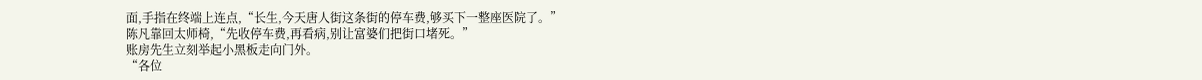面,手指在终端上连点,“长生,今天唐人街这条街的停车费,够买下一整座医院了。”
陈凡靠回太师椅,“先收停车费,再看病,别让富婆们把街口堵死。”
账房先生立刻举起小黑板走向门外。
“各位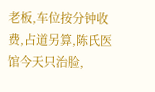老板,车位按分钟收费,占道另算,陈氏医馆今天只治脸,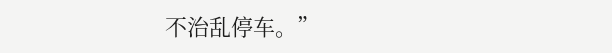不治乱停车。”